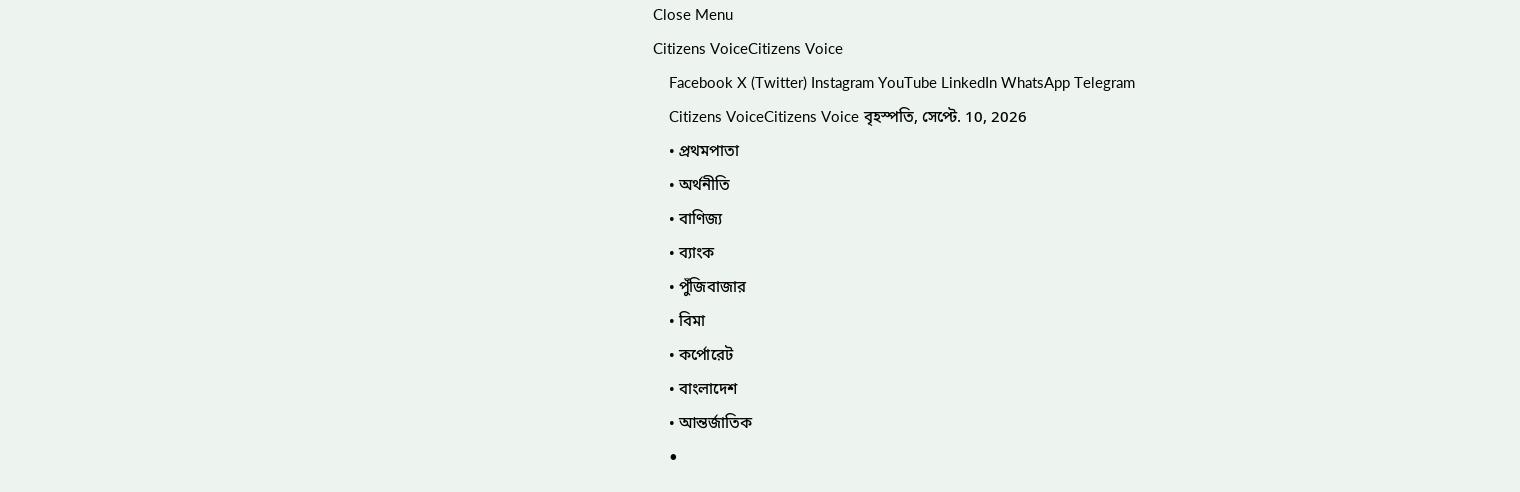Close Menu
Citizens VoiceCitizens Voice
    Facebook X (Twitter) Instagram YouTube LinkedIn WhatsApp Telegram
    Citizens VoiceCitizens Voice বৃহস্পতি, সেপ্টে. 10, 2026
    • প্রথমপাতা
    • অর্থনীতি
    • বাণিজ্য
    • ব্যাংক
    • পুঁজিবাজার
    • বিমা
    • কর্পোরেট
    • বাংলাদেশ
    • আন্তর্জাতিক
    •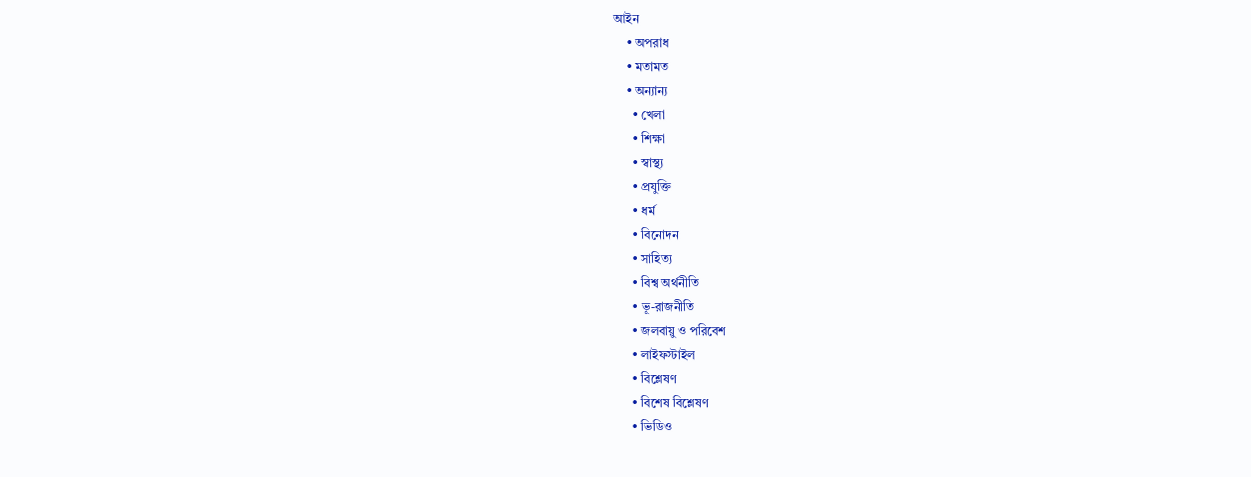আইন
    • অপরাধ
    • মতামত
    • অন্যান্য
      • খেলা
      • শিক্ষা
      • স্বাস্থ্য
      • প্রযুক্তি
      • ধর্ম
      • বিনোদন
      • সাহিত্য
      • বিশ্ব অর্থনীতি
      • ভূ-রাজনীতি
      • জলবায়ু ও পরিবেশ
      • লাইফস্টাইল
      • বিশ্লেষণ
      • বিশেষ বিশ্লেষণ
      • ভিডিও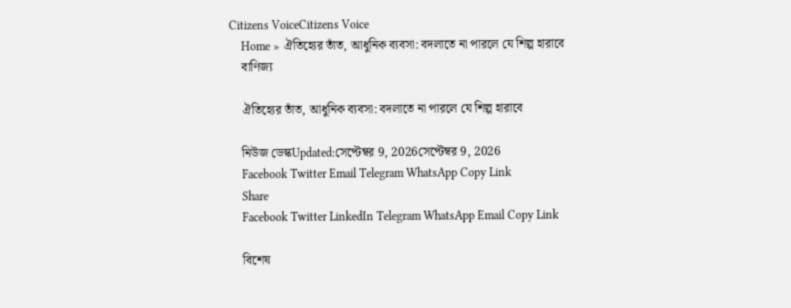Citizens VoiceCitizens Voice
    Home » ঐতিহ্যের তাঁত, আধুনিক ব্যবসা: বদলাতে না পারলে যে শিল্প হারাবে
    বাণিজ্য

    ঐতিহ্যের তাঁত, আধুনিক ব্যবসা: বদলাতে না পারলে যে শিল্প হারাবে

    নিউজ ডেস্কUpdated:সেপ্টেম্বর 9, 2026সেপ্টেম্বর 9, 2026
    Facebook Twitter Email Telegram WhatsApp Copy Link
    Share
    Facebook Twitter LinkedIn Telegram WhatsApp Email Copy Link

    বিশেষ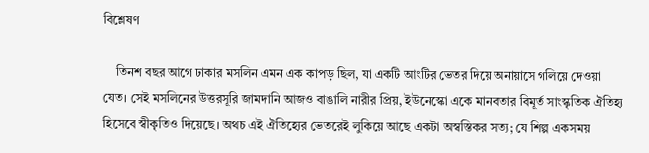বিশ্লেষণ

    তিনশ বছর আগে ঢাকার মসলিন এমন এক কাপড় ছিল, যা একটি আংটির ভেতর দিয়ে অনায়াসে গলিয়ে দেওয়া যেত। সেই মসলিনের উত্তরসূরি জামদানি আজও বাঙালি নারীর প্রিয়, ইউনেস্কো একে মানবতার বিমূর্ত সাংস্কৃতিক ঐতিহ্য হিসেবে স্বীকৃতিও দিয়েছে। অথচ এই ঐতিহ্যের ভেতরেই লুকিয়ে আছে একটা অস্বস্তিকর সত্য; যে শিল্প একসময়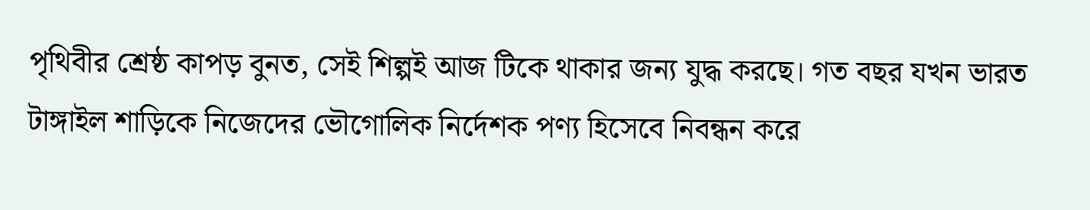পৃথিবীর শ্রেষ্ঠ কাপড় বুনত, সেই শিল্পই আজ টিকে থাকার জন্য যুদ্ধ করছে। গত বছর যখন ভারত টাঙ্গাইল শাড়িকে নিজেদের ভৌগোলিক নির্দেশক পণ্য হিসেবে নিবন্ধন করে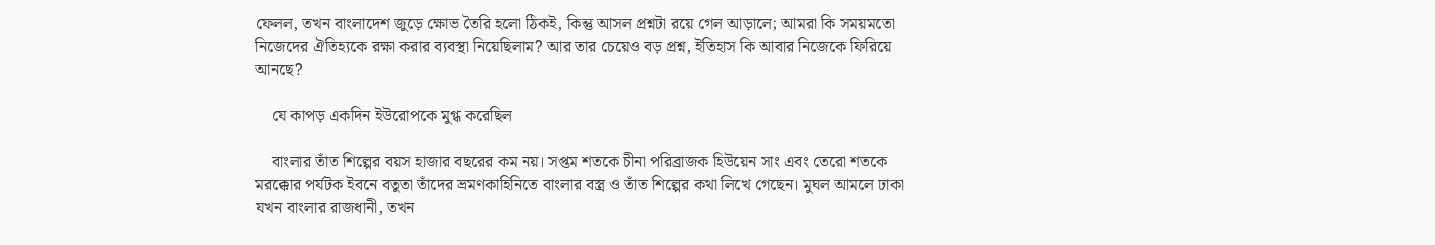ফেলল, তখন বাংলাদেশ জুড়ে ক্ষোভ তৈরি হলো ঠিকই, কিন্তু আসল প্রশ্নটা রয়ে গেল আড়ালে; আমরা কি সময়মতো নিজেদের ঐতিহ্যকে রক্ষা করার ব্যবস্থা নিয়েছিলাম? আর তার চেয়েও বড় প্রশ্ন, ইতিহাস কি আবার নিজেকে ফিরিয়ে আনছে?

    যে কাপড় একদিন ইউরোপকে মুগ্ধ করেছিল

    বাংলার তাঁত শিল্পের বয়স হাজার বছরের কম নয়। সপ্তম শতকে চীনা পরিব্রাজক হিউয়েন সাং এবং তেরো শতকে মরক্কোর পর্যটক ইবনে বতুতা তাঁদের ভ্রমণকাহিনিতে বাংলার বস্ত্র ও তাঁত শিল্পের কথা লিখে গেছেন। মুঘল আমলে ঢাকা যখন বাংলার রাজধানী, তখন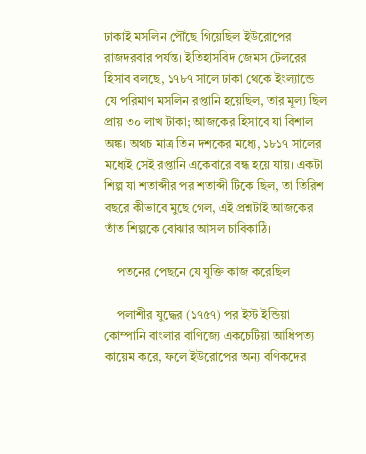ঢাকাই মসলিন পৌঁছে গিয়েছিল ইউরোপের রাজদরবার পর্যন্ত। ইতিহাসবিদ জেমস টেলরের হিসাব বলছে, ১৭৮৭ সালে ঢাকা থেকে ইংল্যান্ডে যে পরিমাণ মসলিন রপ্তানি হয়েছিল, তার মূল্য ছিল প্রায় ৩০ লাখ টাকা; আজকের হিসাবে যা বিশাল অঙ্ক। অথচ মাত্র তিন দশকের মধ্যে, ১৮১৭ সালের মধ্যেই সেই রপ্তানি একেবারে বন্ধ হয়ে যায়। একটা শিল্প যা শতাব্দীর পর শতাব্দী টিকে ছিল, তা তিরিশ বছরে কীভাবে মুছে গেল, এই প্রশ্নটাই আজকের তাঁত শিল্পকে বোঝার আসল চাবিকাঠি।

    পতনের পেছনে যে যুক্তি কাজ করেছিল

    পলাশীর যুদ্ধের (১৭৫৭) পর ইস্ট ইন্ডিয়া কোম্পানি বাংলার বাণিজ্যে একচেটিয়া আধিপত্য কায়েম করে, ফলে ইউরোপের অন্য বণিকদের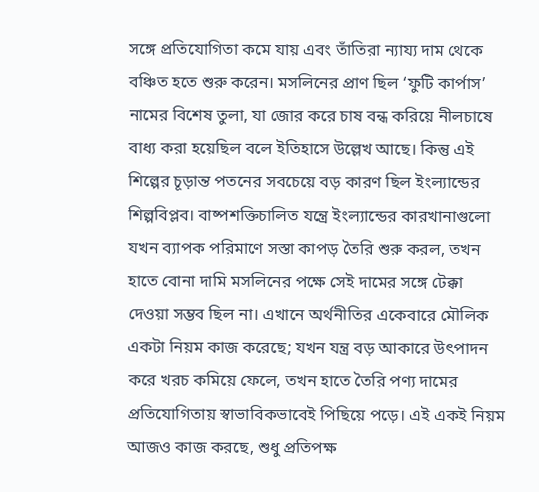সঙ্গে প্রতিযোগিতা কমে যায় এবং তাঁতিরা ন্যায্য দাম থেকে বঞ্চিত হতে শুরু করেন। মসলিনের প্রাণ ছিল ‘ফুটি কার্পাস’ নামের বিশেষ তুলা, যা জোর করে চাষ বন্ধ করিয়ে নীলচাষে বাধ্য করা হয়েছিল বলে ইতিহাসে উল্লেখ আছে। কিন্তু এই শিল্পের চূড়ান্ত পতনের সবচেয়ে বড় কারণ ছিল ইংল্যান্ডের শিল্পবিপ্লব। বাষ্পশক্তিচালিত যন্ত্রে ইংল্যান্ডের কারখানাগুলো যখন ব্যাপক পরিমাণে সস্তা কাপড় তৈরি শুরু করল, তখন হাতে বোনা দামি মসলিনের পক্ষে সেই দামের সঙ্গে টেক্কা দেওয়া সম্ভব ছিল না। এখানে অর্থনীতির একেবারে মৌলিক একটা নিয়ম কাজ করেছে; যখন যন্ত্র বড় আকারে উৎপাদন করে খরচ কমিয়ে ফেলে, তখন হাতে তৈরি পণ্য দামের প্রতিযোগিতায় স্বাভাবিকভাবেই পিছিয়ে পড়ে। এই একই নিয়ম আজও কাজ করছে, শুধু প্রতিপক্ষ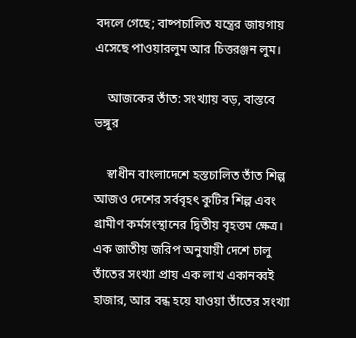বদলে গেছে; বাষ্পচালিত যন্ত্রের জায়গায় এসেছে পাওয়ারলুম আর চিত্তরঞ্জন লুম।

    আজকের তাঁত: সংখ্যায় বড়, বাস্তবে ভঙ্গুর

    স্বাধীন বাংলাদেশে হস্তচালিত তাঁত শিল্প আজও দেশের সর্ববৃহৎ কুটির শিল্প এবং গ্রামীণ কর্মসংস্থানের দ্বিতীয় বৃহত্তম ক্ষেত্র। এক জাতীয় জরিপ অনুযায়ী দেশে চালু তাঁতের সংখ্যা প্রায় এক লাখ একানব্বই হাজার, আর বন্ধ হয়ে যাওয়া তাঁতের সংখ্যা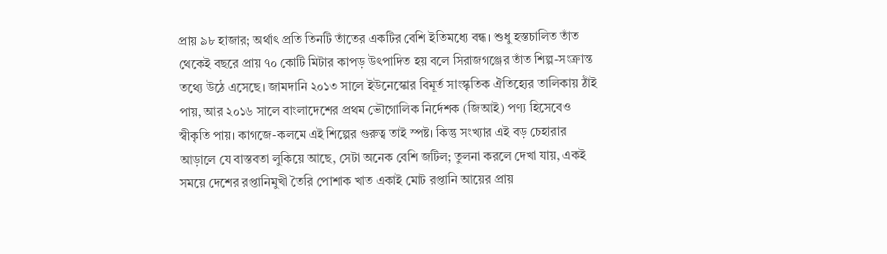প্রায় ৯৮ হাজার; অর্থাৎ প্রতি তিনটি তাঁতের একটির বেশি ইতিমধ্যে বন্ধ। শুধু হস্তচালিত তাঁত থেকেই বছরে প্রায় ৭০ কোটি মিটার কাপড় উৎপাদিত হয় বলে সিরাজগঞ্জের তাঁত শিল্প-সংক্রান্ত তথ্যে উঠে এসেছে। জামদানি ২০১৩ সালে ইউনেস্কোর বিমূর্ত সাংস্কৃতিক ঐতিহ্যের তালিকায় ঠাঁই পায়, আর ২০১৬ সালে বাংলাদেশের প্রথম ভৌগোলিক নির্দেশক (জিআই) পণ্য হিসেবেও স্বীকৃতি পায়। কাগজে-কলমে এই শিল্পের গুরুত্ব তাই স্পষ্ট। কিন্তু সংখ্যার এই বড় চেহারার আড়ালে যে বাস্তবতা লুকিয়ে আছে, সেটা অনেক বেশি জটিল; তুলনা করলে দেখা যায়, একই সময়ে দেশের রপ্তানিমুখী তৈরি পোশাক খাত একাই মোট রপ্তানি আয়ের প্রায়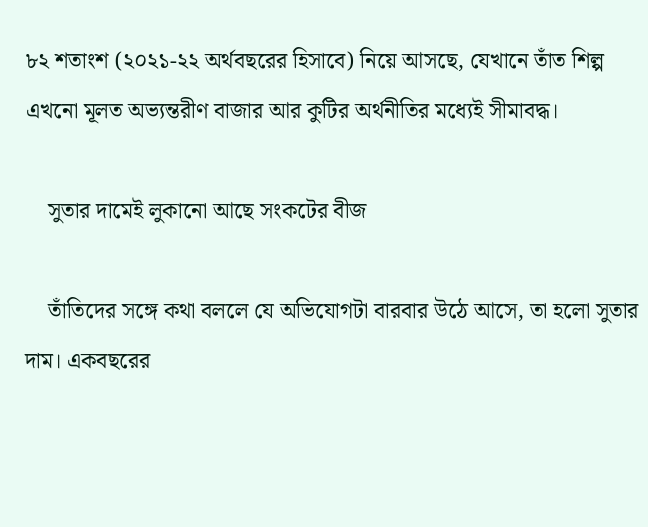৮২ শতাংশ (২০২১-২২ অর্থবছরের হিসাবে) নিয়ে আসছে, যেখানে তাঁত শিল্প এখনো মূলত অভ্যন্তরীণ বাজার আর কুটির অর্থনীতির মধ্যেই সীমাবদ্ধ।

    সুতার দামেই লুকানো আছে সংকটের বীজ

    তাঁতিদের সঙ্গে কথা বললে যে অভিযোগটা বারবার উঠে আসে, তা হলো সুতার দাম। একবছরের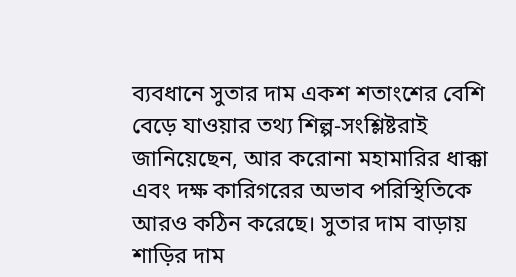ব্যবধানে সুতার দাম একশ শতাংশের বেশি বেড়ে যাওয়ার তথ্য শিল্প-সংশ্লিষ্টরাই জানিয়েছেন, আর করোনা মহামারির ধাক্কা এবং দক্ষ কারিগরের অভাব পরিস্থিতিকে আরও কঠিন করেছে। সুতার দাম বাড়ায় শাড়ির দাম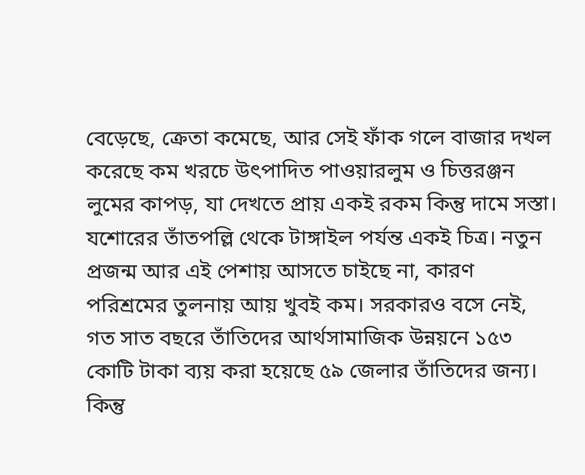বেড়েছে, ক্রেতা কমেছে, আর সেই ফাঁক গলে বাজার দখল করেছে কম খরচে উৎপাদিত পাওয়ারলুম ও চিত্তরঞ্জন লুমের কাপড়, যা দেখতে প্রায় একই রকম কিন্তু দামে সস্তা। যশোরের তাঁতপল্লি থেকে টাঙ্গাইল পর্যন্ত একই চিত্র। নতুন প্রজন্ম আর এই পেশায় আসতে চাইছে না, কারণ পরিশ্রমের তুলনায় আয় খুবই কম। সরকারও বসে নেই, গত সাত বছরে তাঁতিদের আর্থসামাজিক উন্নয়নে ১৫৩ কোটি টাকা ব্যয় করা হয়েছে ৫৯ জেলার তাঁতিদের জন্য। কিন্তু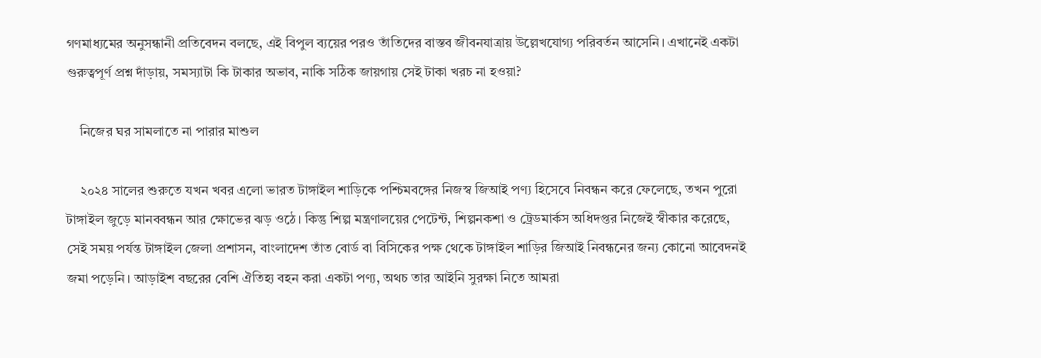গণমাধ্যমের অনুসন্ধানী প্রতিবেদন বলছে, এই বিপুল ব্যয়ের পরও তাঁতিদের বাস্তব জীবনযাত্রায় উল্লেখযোগ্য পরিবর্তন আসেনি। এখানেই একটা গুরুত্বপূর্ণ প্রশ্ন দাঁড়ায়, সমস্যাটা কি টাকার অভাব, নাকি সঠিক জায়গায় সেই টাকা খরচ না হওয়া?

    নিজের ঘর সামলাতে না পারার মাশুল

    ২০২৪ সালের শুরুতে যখন খবর এলো ভারত টাঙ্গাইল শাড়িকে পশ্চিমবঙ্গের নিজস্ব জিআই পণ্য হিসেবে নিবন্ধন করে ফেলেছে, তখন পুরো টাঙ্গাইল জুড়ে মানববন্ধন আর ক্ষোভের ঝড় ওঠে। কিন্তু শিল্প মন্ত্রণালয়ের পেটেন্ট, শিল্পনকশা ও ট্রেডমার্কস অধিদপ্তর নিজেই স্বীকার করেছে, সেই সময় পর্যন্ত টাঙ্গাইল জেলা প্রশাসন, বাংলাদেশ তাঁত বোর্ড বা বিসিকের পক্ষ থেকে টাঙ্গাইল শাড়ির জিআই নিবন্ধনের জন্য কোনো আবেদনই জমা পড়েনি। আড়াইশ বছরের বেশি ঐতিহ্য বহন করা একটা পণ্য, অথচ তার আইনি সুরক্ষা নিতে আমরা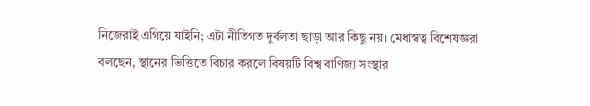নিজেরাই এগিয়ে যাইনি; এটা নীতিগত দুর্বলতা ছাড়া আর কিছু নয়। মেধাস্বত্ব বিশেষজ্ঞরা বলছেন, স্থানের ভিত্তিতে বিচার করলে বিষয়টি বিশ্ব বাণিজ্য সংস্থার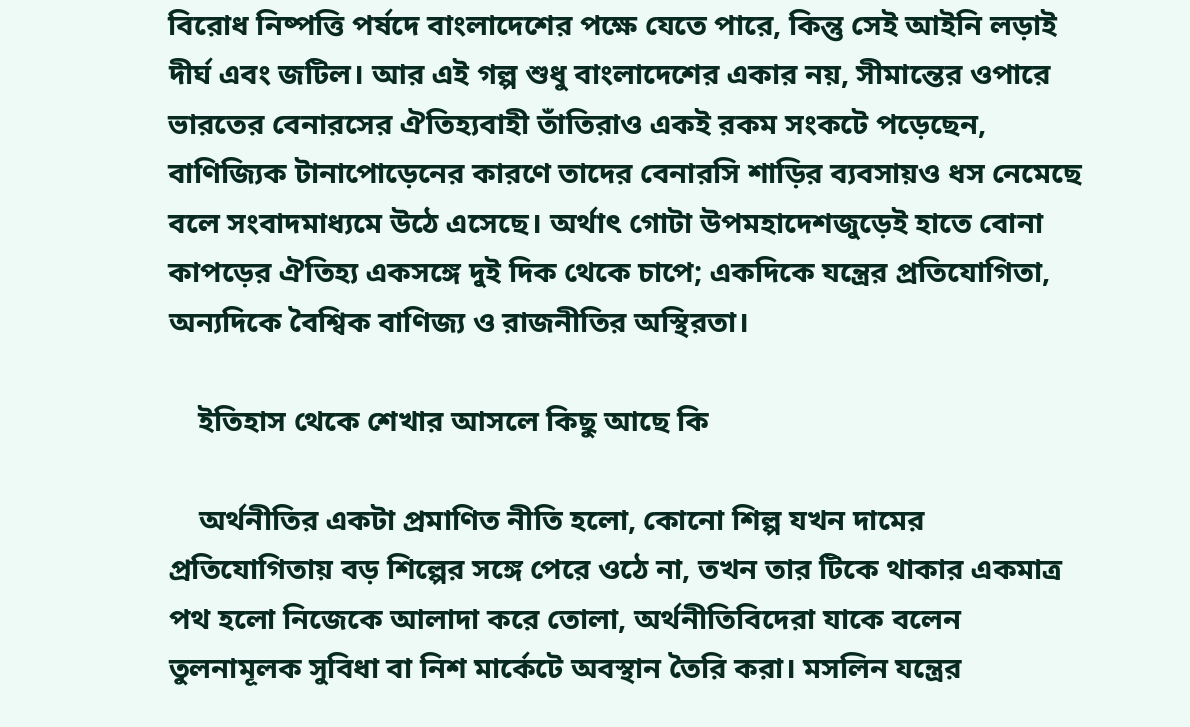বিরোধ নিষ্পত্তি পর্ষদে বাংলাদেশের পক্ষে যেতে পারে, কিন্তু সেই আইনি লড়াই দীর্ঘ এবং জটিল। আর এই গল্প শুধু বাংলাদেশের একার নয়, সীমান্তের ওপারে ভারতের বেনারসের ঐতিহ্যবাহী তাঁতিরাও একই রকম সংকটে পড়েছেন, বাণিজ্যিক টানাপোড়েনের কারণে তাদের বেনারসি শাড়ির ব্যবসায়ও ধস নেমেছে বলে সংবাদমাধ্যমে উঠে এসেছে। অর্থাৎ গোটা উপমহাদেশজুড়েই হাতে বোনা কাপড়ের ঐতিহ্য একসঙ্গে দুই দিক থেকে চাপে; একদিকে যন্ত্রের প্রতিযোগিতা, অন্যদিকে বৈশ্বিক বাণিজ্য ও রাজনীতির অস্থিরতা।

    ইতিহাস থেকে শেখার আসলে কিছু আছে কি

    অর্থনীতির একটা প্রমাণিত নীতি হলো, কোনো শিল্প যখন দামের প্রতিযোগিতায় বড় শিল্পের সঙ্গে পেরে ওঠে না, তখন তার টিকে থাকার একমাত্র পথ হলো নিজেকে আলাদা করে তোলা, অর্থনীতিবিদেরা যাকে বলেন তুলনামূলক সুবিধা বা নিশ মার্কেটে অবস্থান তৈরি করা। মসলিন যন্ত্রের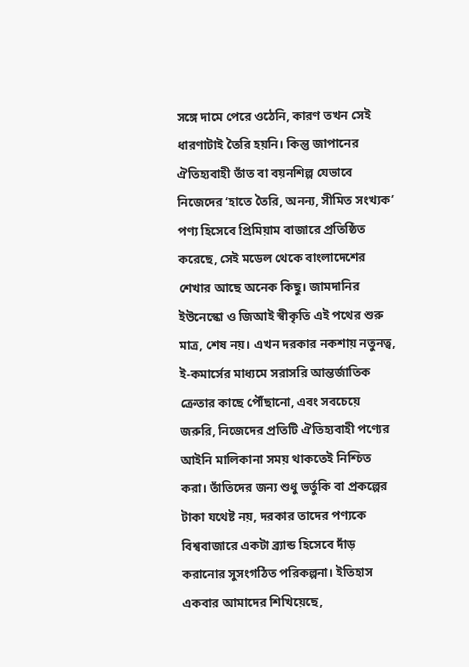সঙ্গে দামে পেরে ওঠেনি, কারণ তখন সেই ধারণাটাই তৈরি হয়নি। কিন্তু জাপানের ঐতিহ্যবাহী তাঁত বা বয়নশিল্প যেভাবে নিজেদের ‘হাতে তৈরি, অনন্য, সীমিত সংখ্যক’ পণ্য হিসেবে প্রিমিয়াম বাজারে প্রতিষ্ঠিত করেছে, সেই মডেল থেকে বাংলাদেশের শেখার আছে অনেক কিছু। জামদানির ইউনেস্কো ও জিআই স্বীকৃতি এই পথের শুরু মাত্র, শেষ নয়। এখন দরকার নকশায় নতুনত্ব, ই-কমার্সের মাধ্যমে সরাসরি আন্তর্জাতিক ক্রেতার কাছে পৌঁছানো, এবং সবচেয়ে জরুরি, নিজেদের প্রতিটি ঐতিহ্যবাহী পণ্যের আইনি মালিকানা সময় থাকতেই নিশ্চিত করা। তাঁতিদের জন্য শুধু ভর্তুকি বা প্রকল্পের টাকা যথেষ্ট নয়, দরকার তাদের পণ্যকে বিশ্ববাজারে একটা ব্র্যান্ড হিসেবে দাঁড় করানোর সুসংগঠিত পরিকল্পনা। ইতিহাস একবার আমাদের শিখিয়েছে,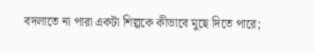বদলাতে না পারা একটা শিল্পকে কীভাবে মুছে দিতে পারে;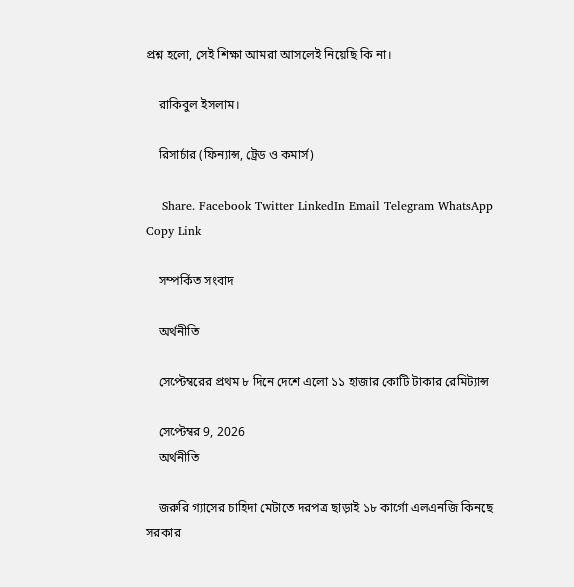প্রশ্ন হলো, সেই শিক্ষা আমরা আসলেই নিয়েছি কি না।

    রাকিবুল ইসলাম।

    রিসার্চার (ফিন্যান্স, ট্রেড ও কমার্স)

    Share. Facebook Twitter LinkedIn Email Telegram WhatsApp Copy Link

    সম্পর্কিত সংবাদ

    অর্থনীতি

    সেপ্টেম্বরের প্রথম ৮ দিনে দেশে এলো ১১ হাজার কোটি টাকার রেমিট্যান্স

    সেপ্টেম্বর 9, 2026
    অর্থনীতি

    জরুরি গ্যাসের চাহিদা মেটাতে দরপত্র ছাড়াই ১৮ কার্গো এলএনজি কিনছে সরকার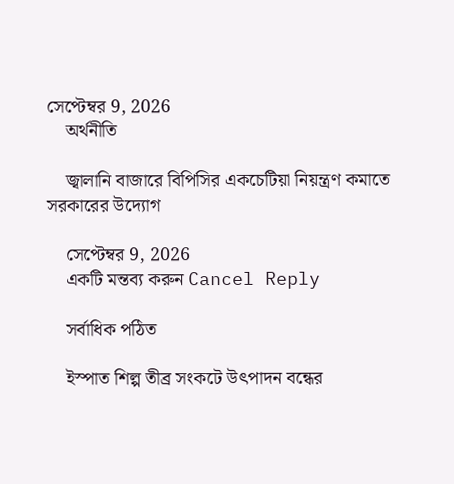সেপ্টেম্বর 9, 2026
    অর্থনীতি

    জ্বালানি বাজারে বিপিসির একচেটিয়া নিয়ন্ত্রণ কমাতে সরকারের উদ্যোগ

    সেপ্টেম্বর 9, 2026
    একটি মন্তব্য করুন Cancel Reply

    সর্বাধিক পঠিত

    ইস্পাত শিল্প তীব্র সংকটে উৎপাদন বন্ধের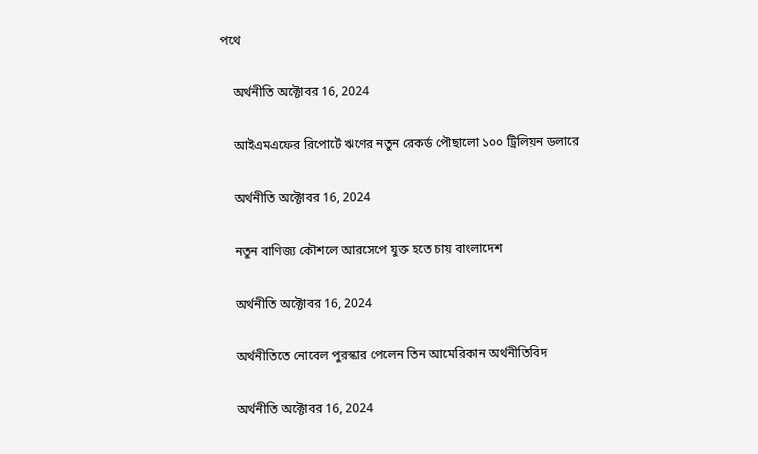পথে

    অর্থনীতি অক্টোবর 16, 2024

    আইএমএফের রিপোর্টে ঋণের নতুন রেকর্ড পৌছালো ১০০ ট্রিলিয়ন ডলারে

    অর্থনীতি অক্টোবর 16, 2024

    নতুন বাণিজ্য কৌশলে আরসেপে যুক্ত হতে চায় বাংলাদেশ

    অর্থনীতি অক্টোবর 16, 2024

    অর্থনীতিতে নোবেল পুরস্কার পেলেন তিন আমেরিকান অর্থনীতিবিদ

    অর্থনীতি অক্টোবর 16, 2024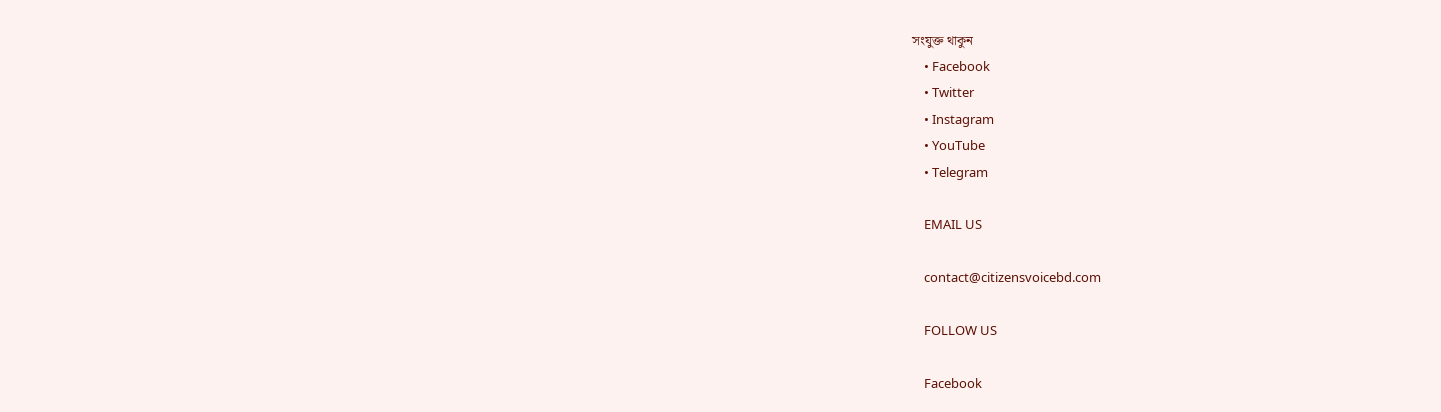সংযুক্ত থাকুন
    • Facebook
    • Twitter
    • Instagram
    • YouTube
    • Telegram

    EMAIL US

    contact@citizensvoicebd.com

    FOLLOW US

    Facebook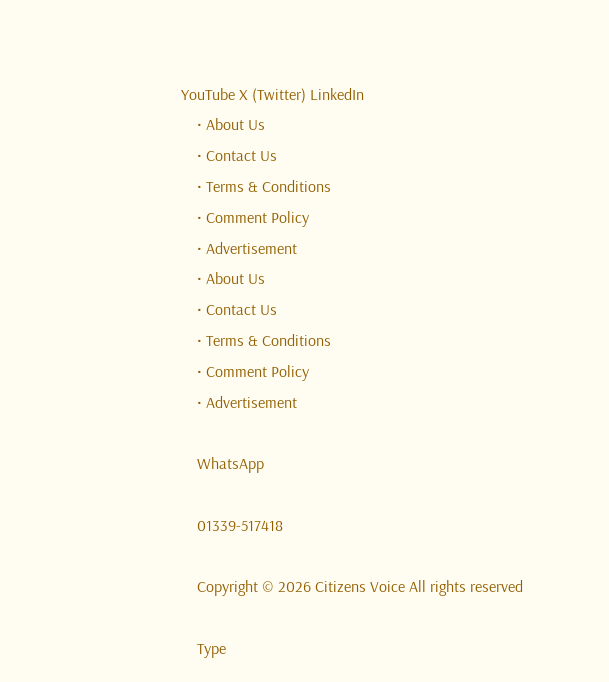YouTube X (Twitter) LinkedIn
    • About Us
    • Contact Us
    • Terms & Conditions
    • Comment Policy
    • Advertisement
    • About Us
    • Contact Us
    • Terms & Conditions
    • Comment Policy
    • Advertisement

    WhatsApp

    01339-517418

    Copyright © 2026 Citizens Voice All rights reserved

    Type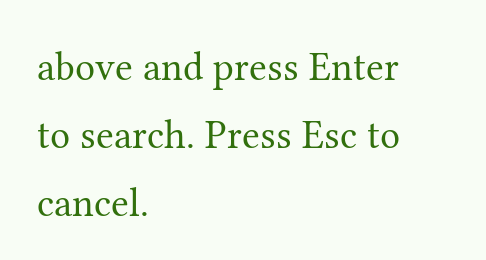above and press Enter to search. Press Esc to cancel.